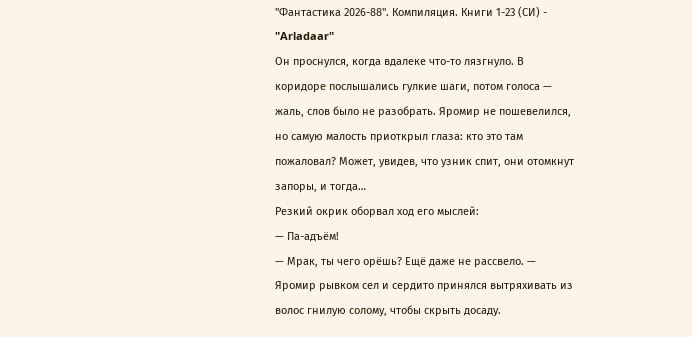"Фантастика 2026-88". Компиляция. Книги 1-23 (СИ) - "Arladaar"
Он проснулся, когда вдалеке что-то лязгнуло. В коридоре послышались гулкие шаги, потом голоса — жаль, слов было не разобрать. Яромир не пошевелился, но самую малость приоткрыл глаза: кто это там пожаловал? Может, увидев, что узник спит, они отомкнут запоры, и тогда…
Резкий окрик оборвал ход его мыслей:
— Па-адъём!
— Мрак, ты чего орёшь? Ещё даже не рассвело. — Яромир рывком сел и сердито принялся вытряхивать из волос гнилую солому, чтобы скрыть досаду.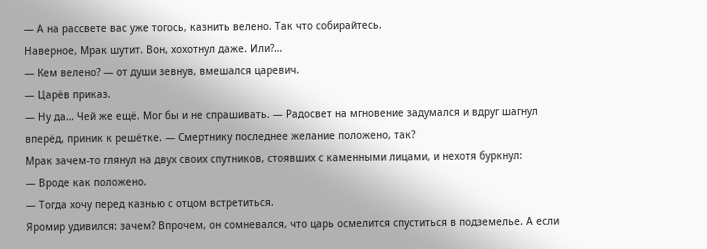— А на рассвете вас уже тогось, казнить велено. Так что собирайтесь.
Наверное, Мрак шутит. Вон, хохотнул даже. Или?…
— Кем велено? — от души зевнув, вмешался царевич.
— Царёв приказ.
— Ну да… Чей же ещё. Мог бы и не спрашивать. — Радосвет на мгновение задумался и вдруг шагнул вперёд, приник к решётке. — Смертнику последнее желание положено, так?
Мрак зачем-то глянул на двух своих спутников, стоявших с каменными лицами, и нехотя буркнул:
— Вроде как положено.
— Тогда хочу перед казнью с отцом встретиться.
Яромир удивился: зачем? Впрочем, он сомневался, что царь осмелится спуститься в подземелье. А если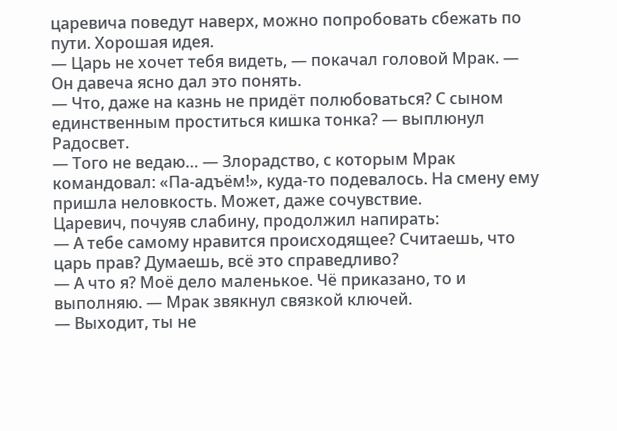царевича поведут наверх, можно попробовать сбежать по пути. Хорошая идея.
— Царь не хочет тебя видеть, — покачал головой Мрак. — Он давеча ясно дал это понять.
— Что, даже на казнь не придёт полюбоваться? С сыном единственным проститься кишка тонка? — выплюнул Радосвет.
— Того не ведаю… — Злорадство, с которым Мрак командовал: «Па-адъём!», куда-то подевалось. На смену ему пришла неловкость. Может, даже сочувствие.
Царевич, почуяв слабину, продолжил напирать:
— А тебе самому нравится происходящее? Считаешь, что царь прав? Думаешь, всё это справедливо?
— А что я? Моё дело маленькое. Чё приказано, то и выполняю. — Мрак звякнул связкой ключей.
— Выходит, ты не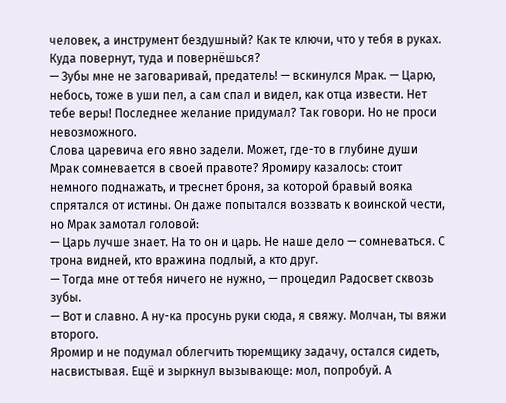человек, а инструмент бездушный? Как те ключи, что у тебя в руках. Куда повернут, туда и повернёшься?
— Зубы мне не заговаривай, предатель! — вскинулся Мрак. — Царю, небось, тоже в уши пел, а сам спал и видел, как отца извести. Нет тебе веры! Последнее желание придумал? Так говори. Но не проси невозможного.
Слова царевича его явно задели. Может, где-то в глубине души Мрак сомневается в своей правоте? Яромиру казалось: стоит немного поднажать, и треснет броня, за которой бравый вояка спрятался от истины. Он даже попытался воззвать к воинской чести, но Мрак замотал головой:
— Царь лучше знает. На то он и царь. Не наше дело — сомневаться. С трона видней, кто вражина подлый, а кто друг.
— Тогда мне от тебя ничего не нужно, — процедил Радосвет сквозь зубы.
— Вот и славно. А ну-ка просунь руки сюда, я свяжу. Молчан, ты вяжи второго.
Яромир и не подумал облегчить тюремщику задачу, остался сидеть, насвистывая. Ещё и зыркнул вызывающе: мол, попробуй. А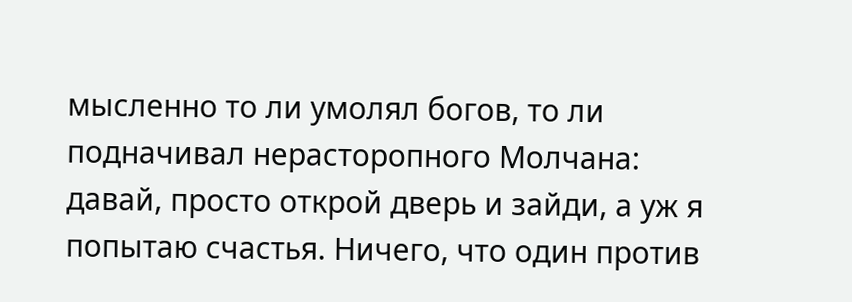мысленно то ли умолял богов, то ли подначивал нерасторопного Молчана: давай, просто открой дверь и зайди, а уж я попытаю счастья. Ничего, что один против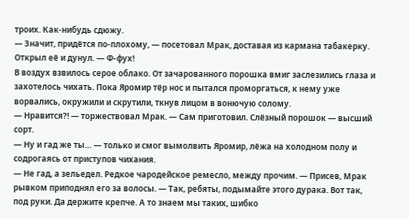троих. Как-нибудь сдюжу.
— Значит, придётся по-плохому, — посетовал Мрак, доставая из кармана табакерку. Открыл её и дунул. — Ф-фух!
В воздух взвилось серое облако. От зачарованного порошка вмиг заслезились глаза и захотелось чихать. Пока Яромир тёр нос и пытался проморгаться, к нему уже ворвались, окружили и скрутили, ткнув лицом в вонючую солому.
— Нравится?! — торжествовал Мрак. — Сам приготовил. Слёзный порошок — высший сорт.
— Ну и гад же ты… — только и смог вымолвить Яромир, лёжа на холодном полу и содрогаясь от приступов чихания.
— Не гад, а зельедел. Редкое чародейское ремесло, между прочим. — Присев, Мрак рывком приподнял его за волосы. — Так, ребяты, подымайте этого дурака. Вот так, под руки. Да держите крепче. А то знаем мы таких, шибко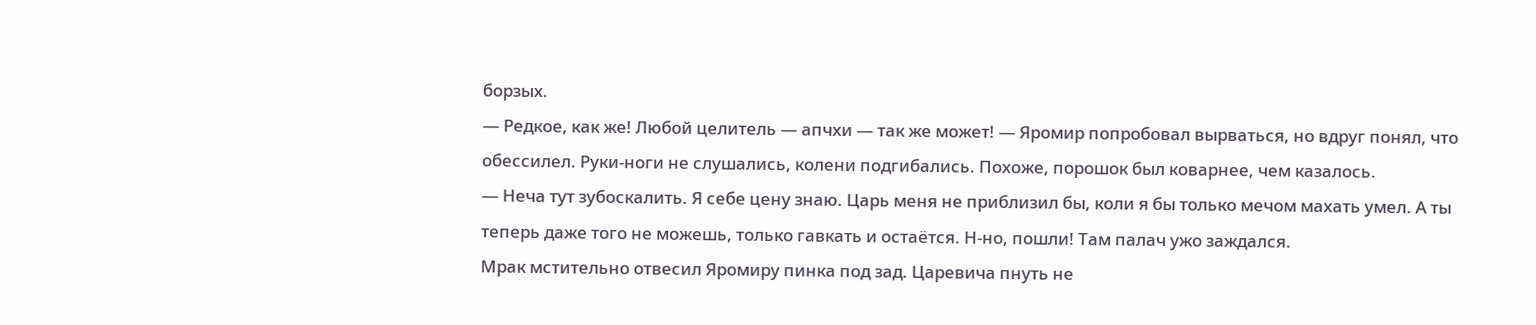борзых.
— Редкое, как же! Любой целитель — апчхи — так же может! — Яромир попробовал вырваться, но вдруг понял, что обессилел. Руки-ноги не слушались, колени подгибались. Похоже, порошок был коварнее, чем казалось.
— Неча тут зубоскалить. Я себе цену знаю. Царь меня не приблизил бы, коли я бы только мечом махать умел. А ты теперь даже того не можешь, только гавкать и остаётся. Н-но, пошли! Там палач ужо заждался.
Мрак мстительно отвесил Яромиру пинка под зад. Царевича пнуть не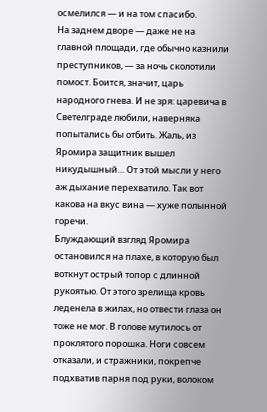осмелился — и на том спасибо.
На заднем дворе — даже не на главной площади, где обычно казнили преступников, — за ночь сколотили помост. Боится, значит, царь народного гнева. И не зря: царевича в Светелграде любили, наверняка попытались бы отбить. Жаль, из Яромира защитник вышел никудышный… От этой мысли у него аж дыхание перехватило. Так вот какова на вкус вина — хуже полынной горечи.
Блуждающий взгляд Яромира остановился на плахе, в которую был воткнут острый топор с длинной рукоятью. От этого зрелища кровь леденела в жилах, но отвести глаза он тоже не мог. В голове мутилось от проклятого порошка. Ноги совсем отказали, и стражники, покрепче подхватив парня под руки, волоком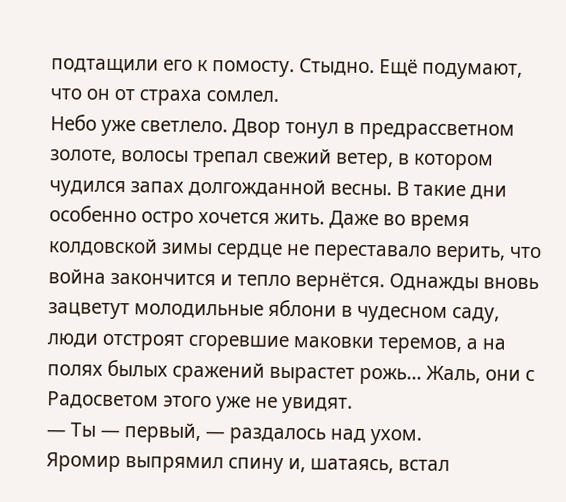подтащили его к помосту. Стыдно. Ещё подумают, что он от страха сомлел.
Небо уже светлело. Двор тонул в предрассветном золоте, волосы трепал свежий ветер, в котором чудился запах долгожданной весны. В такие дни особенно остро хочется жить. Даже во время колдовской зимы сердце не переставало верить, что война закончится и тепло вернётся. Однажды вновь зацветут молодильные яблони в чудесном саду, люди отстроят сгоревшие маковки теремов, а на полях былых сражений вырастет рожь… Жаль, они с Радосветом этого уже не увидят.
— Ты — первый, — раздалось над ухом.
Яромир выпрямил спину и, шатаясь, встал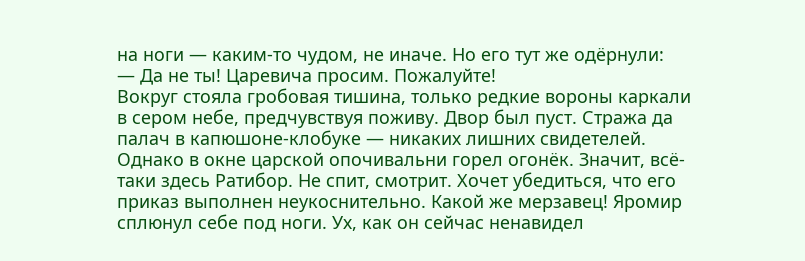на ноги — каким-то чудом, не иначе. Но его тут же одёрнули:
— Да не ты! Царевича просим. Пожалуйте!
Вокруг стояла гробовая тишина, только редкие вороны каркали в сером небе, предчувствуя поживу. Двор был пуст. Стража да палач в капюшоне-клобуке — никаких лишних свидетелей. Однако в окне царской опочивальни горел огонёк. Значит, всё-таки здесь Ратибор. Не спит, смотрит. Хочет убедиться, что его приказ выполнен неукоснительно. Какой же мерзавец! Яромир сплюнул себе под ноги. Ух, как он сейчас ненавидел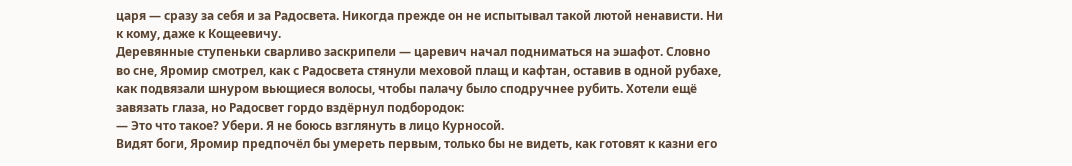царя — сразу за себя и за Радосвета. Никогда прежде он не испытывал такой лютой ненависти. Ни к кому, даже к Кощеевичу.
Деревянные ступеньки сварливо заскрипели — царевич начал подниматься на эшафот. Словно во сне, Яромир смотрел, как с Радосвета стянули меховой плащ и кафтан, оставив в одной рубахе, как подвязали шнуром вьющиеся волосы, чтобы палачу было сподручнее рубить. Хотели ещё завязать глаза, но Радосвет гордо вздёрнул подбородок:
— Это что такое? Убери. Я не боюсь взглянуть в лицо Курносой.
Видят боги, Яромир предпочёл бы умереть первым, только бы не видеть, как готовят к казни его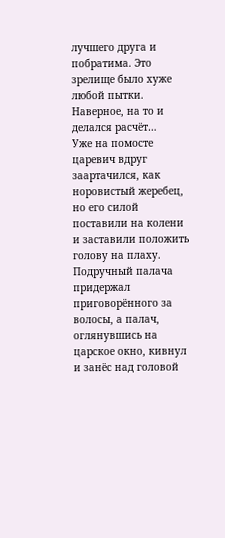лучшего друга и побратима. Это зрелище было хуже любой пытки. Наверное, на то и делался расчёт…
Уже на помосте царевич вдруг заартачился, как норовистый жеребец, но его силой поставили на колени и заставили положить голову на плаху. Подручный палача придержал приговорённого за волосы, а палач, оглянувшись на царское окно, кивнул и занёс над головой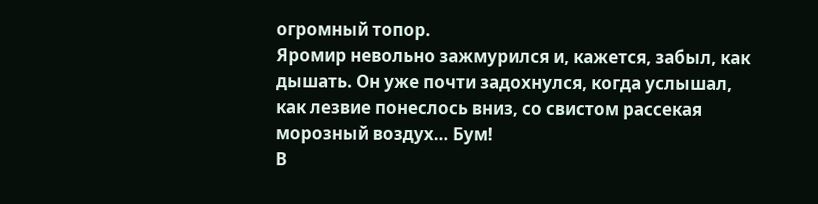огромный топор.
Яромир невольно зажмурился и, кажется, забыл, как дышать. Он уже почти задохнулся, когда услышал, как лезвие понеслось вниз, со свистом рассекая морозный воздух… Бум!
В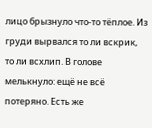лицо брызнуло что-то тёплое. Из груди вырвался то ли вскрик, то ли всхлип. В голове мелькнуло: ещё не всё потеряно. Есть же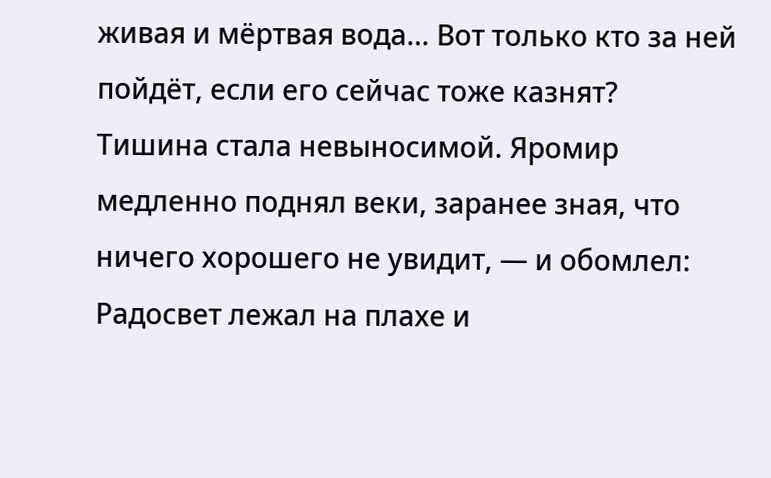живая и мёртвая вода… Вот только кто за ней пойдёт, если его сейчас тоже казнят?
Тишина стала невыносимой. Яромир медленно поднял веки, заранее зная, что ничего хорошего не увидит, — и обомлел: Радосвет лежал на плахе и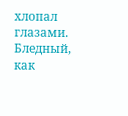хлопал глазами. Бледный, как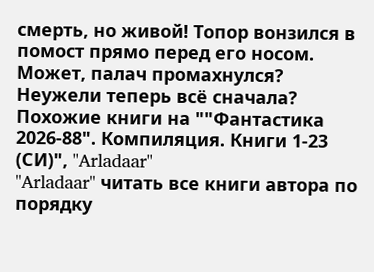смерть, но живой! Топор вонзился в помост прямо перед его носом.
Может, палач промахнулся? Неужели теперь всё сначала?
Похожие книги на ""Фантастика 2026-88". Компиляция. Книги 1-23 (СИ)", "Arladaar"
"Arladaar" читать все книги автора по порядку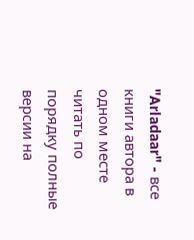"Arladaar" - все книги автора в одном месте читать по порядку полные версии на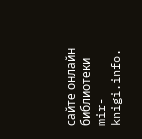сайте онлайн библиотеки mir-knigi.info.